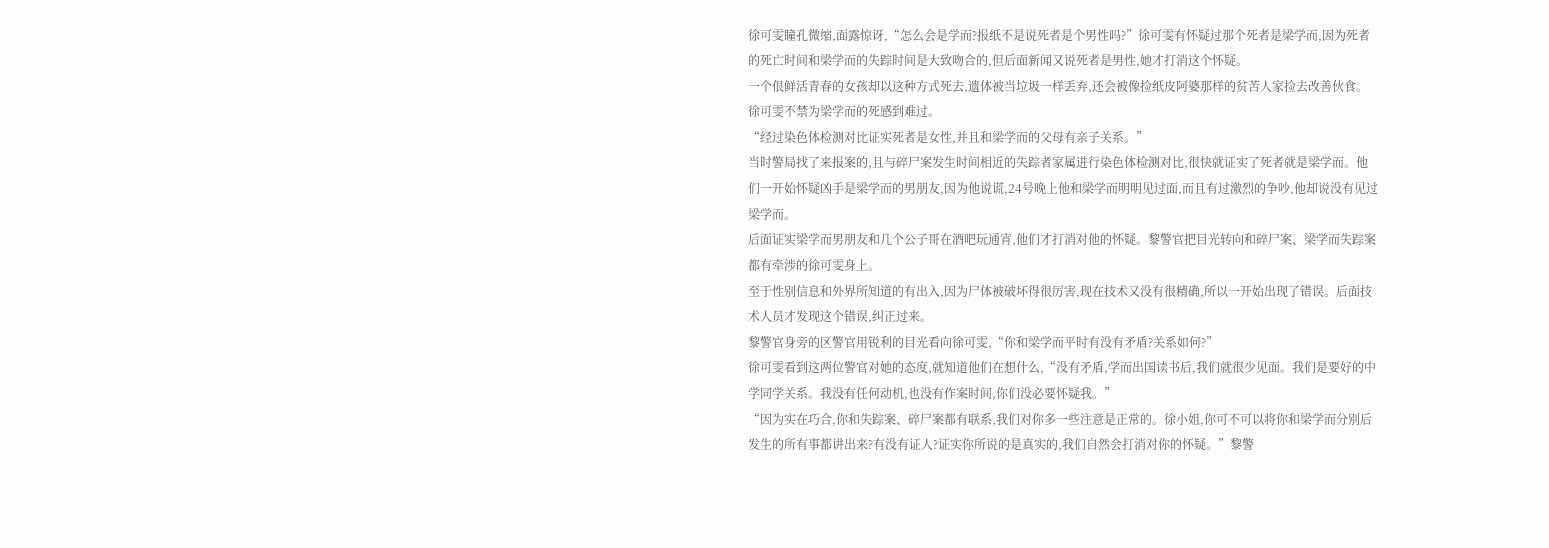徐可雯瞳孔微缩,面露惊讶,“怎么会是学而?报纸不是说死者是个男性吗?”徐可雯有怀疑过那个死者是梁学而,因为死者的死亡时间和梁学而的失踪时间是大致吻合的,但后面新闻又说死者是男性,她才打消这个怀疑。
一个佷鲜活青春的女孩却以这种方式死去,遗体被当垃圾一样丢弃,还会被像捡纸皮阿婆那样的贫苦人家捡去改善伙食。徐可雯不禁为梁学而的死感到难过。
“经过染色体检测对比证实死者是女性,并且和梁学而的父母有亲子关系。”
当时警局找了来报案的,且与碎尸案发生时间相近的失踪者家属进行染色体检测对比,很快就证实了死者就是梁学而。他们一开始怀疑凶手是梁学而的男朋友,因为他说谎,24号晚上他和梁学而明明见过面,而且有过激烈的争吵,他却说没有见过梁学而。
后面证实梁学而男朋友和几个公子哥在酒吧玩通宵,他们才打消对他的怀疑。黎警官把目光转向和碎尸案、梁学而失踪案都有牵涉的徐可雯身上。
至于性别信息和外界所知道的有出入,因为尸体被破坏得很厉害,现在技术又没有很精确,所以一开始出现了错误。后面技术人员才发现这个错误,纠正过来。
黎警官身旁的区警官用锐利的目光看向徐可雯,“你和梁学而平时有没有矛盾?关系如何?”
徐可雯看到这两位警官对她的态度,就知道他们在想什么,“没有矛盾,学而出国读书后,我们就很少见面。我们是要好的中学同学关系。我没有任何动机,也没有作案时间,你们没必要怀疑我。”
“因为实在巧合,你和失踪案、碎尸案都有联系,我们对你多一些注意是正常的。徐小姐,你可不可以将你和梁学而分别后发生的所有事都讲出来?有没有证人?证实你所说的是真实的,我们自然会打消对你的怀疑。”黎警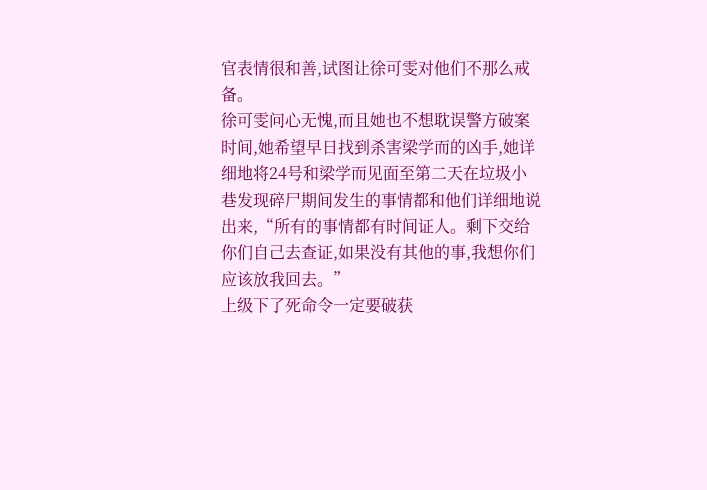官表情很和善,试图让徐可雯对他们不那么戒备。
徐可雯问心无愧,而且她也不想耽误警方破案时间,她希望早日找到杀害梁学而的凶手,她详细地将24号和梁学而见面至第二天在垃圾小巷发现碎尸期间发生的事情都和他们详细地说出来,“所有的事情都有时间证人。剩下交给你们自己去查证,如果没有其他的事,我想你们应该放我回去。”
上级下了死命令一定要破获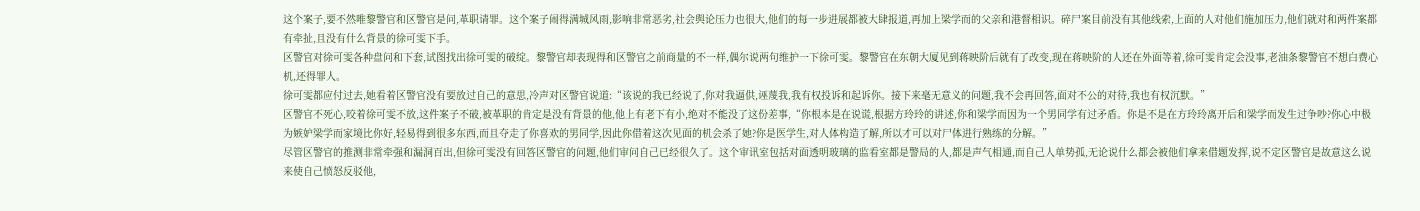这个案子,要不然唯黎警官和区警官是问,革职请罪。这个案子闹得满城风雨,影响非常恶劣,社会舆论压力也很大,他们的每一步进展都被大肆报道,再加上梁学而的父亲和港督相识。碎尸案目前没有其他线索,上面的人对他们施加压力,他们就对和两件案都有牵扯,且没有什么背景的徐可雯下手。
区警官对徐可雯各种盘问和下套,试图找出徐可雯的破绽。黎警官却表现得和区警官之前商量的不一样,偶尔说两句维护一下徐可雯。黎警官在东朝大厦见到蒋映阶后就有了改变,现在蒋映阶的人还在外面等着,徐可雯肯定会没事,老油条黎警官不想白费心机,还得罪人。
徐可雯都应付过去,她看着区警官没有要放过自己的意思,冷声对区警官说道:“该说的我已经说了,你对我逼供,诬蔑我,我有权投诉和起诉你。接下来毫无意义的问题,我不会再回答,面对不公的对待,我也有权沉默。”
区警官不死心,咬着徐可雯不放,这件案子不破,被革职的肯定是没有背景的他,他上有老下有小,绝对不能没了这份差事,“你根本是在说谎,根据方玲玲的讲述,你和梁学而因为一个男同学有过矛盾。你是不是在方玲玲离开后和梁学而发生过争吵?你心中极为嫉妒梁学而家境比你好,轻易得到很多东西,而且夺走了你喜欢的男同学,因此你借着这次见面的机会杀了她?你是医学生,对人体构造了解,所以才可以对尸体进行熟练的分解。”
尽管区警官的推测非常牵强和漏洞百出,但徐可雯没有回答区警官的问题,他们审问自己已经很久了。这个审讯室包括对面透明玻璃的监看室都是警局的人,都是声气相通,而自己人单势孤,无论说什么都会被他们拿来借题发挥,说不定区警官是故意这么说来使自己愤怒反驳他,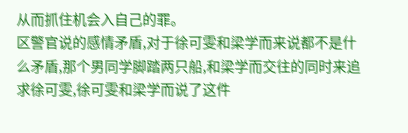从而抓住机会入自己的罪。
区警官说的感情矛盾,对于徐可雯和梁学而来说都不是什么矛盾,那个男同学脚踏两只船,和梁学而交往的同时来追求徐可雯,徐可雯和梁学而说了这件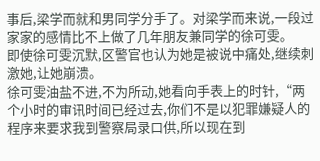事后,梁学而就和男同学分手了。对梁学而来说,一段过家家的感情比不上做了几年朋友兼同学的徐可雯。
即使徐可雯沉默,区警官也认为她是被说中痛处,继续刺激她,让她崩溃。
徐可雯油盐不进,不为所动,她看向手表上的时针,“两个小时的审讯时间已经过去,你们不是以犯罪嫌疑人的程序来要求我到警察局录口供,所以现在到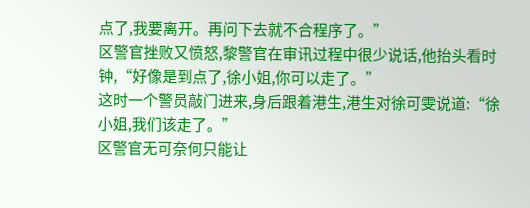点了,我要离开。再问下去就不合程序了。”
区警官挫败又愤怒,黎警官在审讯过程中很少说话,他抬头看时钟,“好像是到点了,徐小姐,你可以走了。”
这时一个警员敲门进来,身后跟着港生,港生对徐可雯说道:“徐小姐,我们该走了。”
区警官无可奈何只能让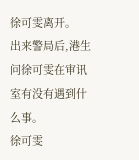徐可雯离开。
出来警局后,港生问徐可雯在审讯室有没有遇到什么事。
徐可雯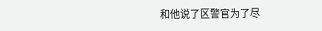和他说了区警官为了尽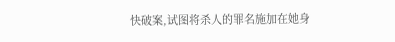快破案,试图将杀人的罪名施加在她身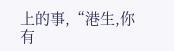上的事,“港生,你有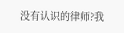没有认识的律师?我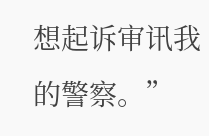想起诉审讯我的警察。”